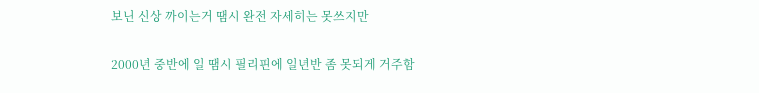보닌 신상 까이는거 땜시 완전 자세히는 못쓰지만

2000년 중반에 일 땜시 필리핀에 일년반 좀 못되게 거주함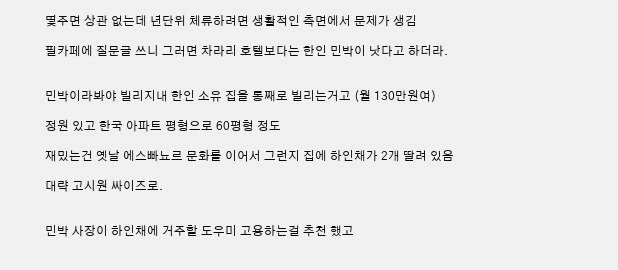몇주면 상관 없는데 년단위 체류하려면 생활적인 측면에서 문제가 생김

필카페에 질문글 쓰니 그러면 차라리 호텔보다는 한인 민박이 낫다고 하더라.


민박이라봐야 빌리지내 한인 소유 집을 통째로 빌리는거고 (월 130만원여)

정원 있고 한국 아파트 평형으로 60평형 정도

재밌는건 옛날 에스빠뇨르 문화를 이어서 그런지 집에 하인채가 2개 딸려 있음

대략 고시원 싸이즈로.


민박 사장이 하인채에 거주할 도우미 고용하는걸 추천 했고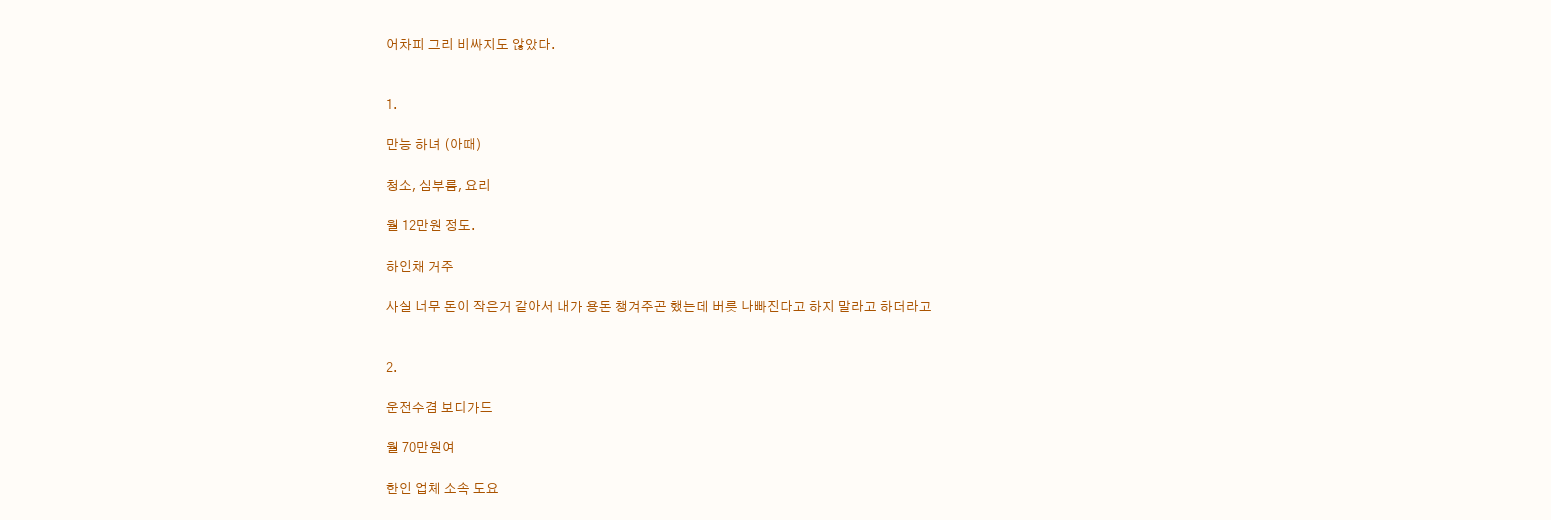어차피 그리 비싸지도 않았다.


1.

만능 하녀 (아때)

청소, 심부름, 요리

월 12만원 정도.

하인채 거주

사실 너무 돈이 작은거 같아서 내가 용돈 챙겨주곤 했는데 버릇 나빠진다고 하지 말라고 하더라고


2.

운전수겸 보디가드

월 70만원여

한인 업체 소속 도요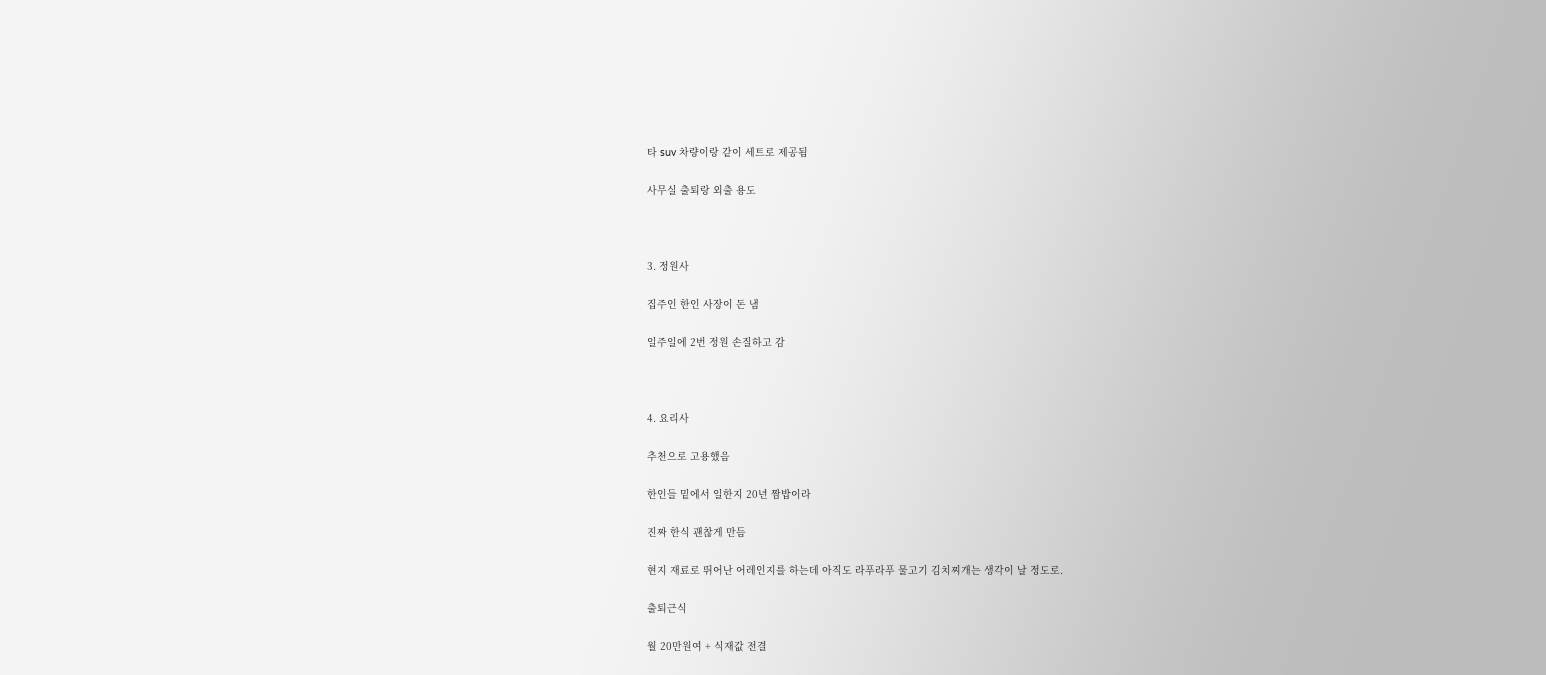타 suv 차량이랑 같이 세트로 제공됨

사무실 출퇴랑 외출 용도



3. 정원사

집주인 한인 사장이 돈 냄

일주일에 2번 정원 손질하고 감



4. 요리사

추천으로 고용했음

한인들 밑에서 일한지 20년 짬밥이라

진짜 한식 괜찮게 만듬

현지 재료로 뛰어난 어레인지를 하는데 아직도 라푸라푸 물고기 김치찌개는 생각이 날 정도로.

출퇴근식

월 20만원여 + 식재값 전결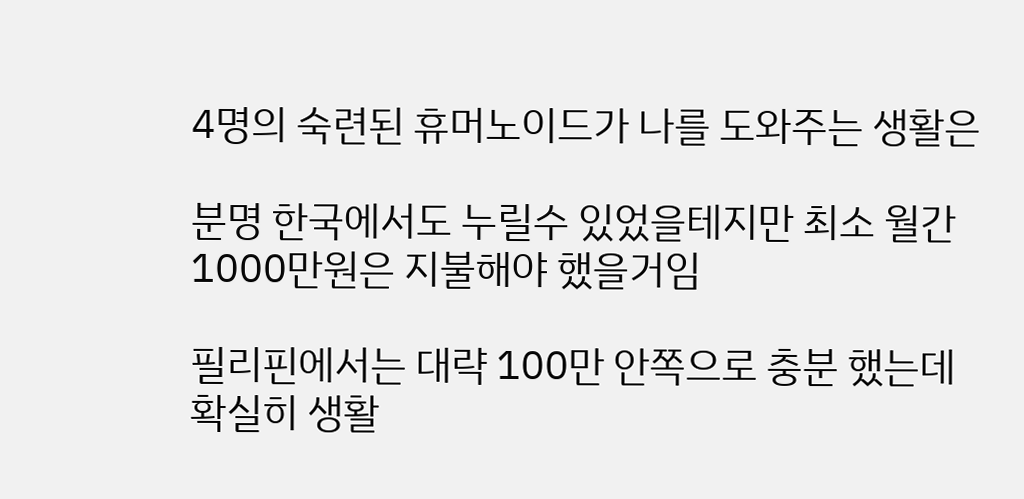4명의 숙련된 휴머노이드가 나를 도와주는 생활은

분명 한국에서도 누릴수 있었을테지만 최소 월간 1000만원은 지불해야 했을거임

필리핀에서는 대략 100만 안쪽으로 충분 했는데 확실히 생활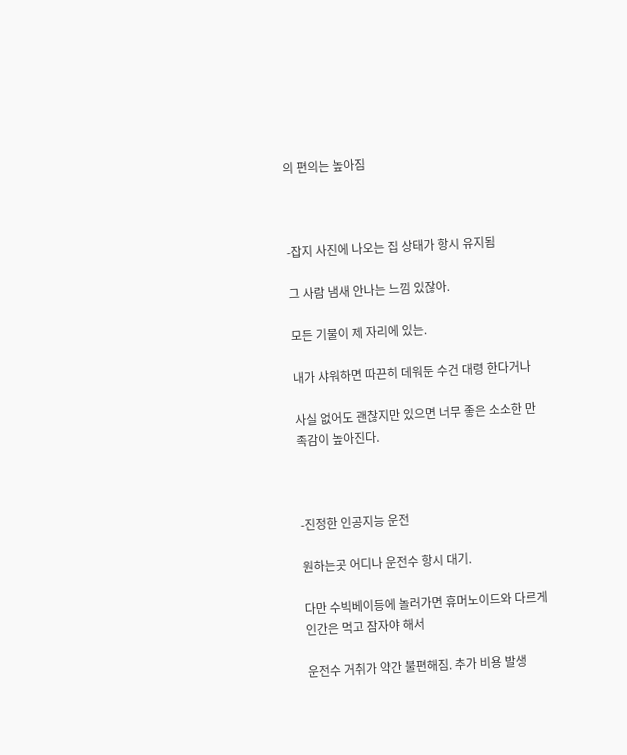의 편의는 높아짐



-잡지 사진에 나오는 집 상태가 항시 유지됨

그 사람 냄새 안나는 느낌 있잖아.

모든 기물이 제 자리에 있는.

내가 샤워하면 따끈히 데워둔 수건 대령 한다거나

사실 없어도 괜찮지만 있으면 너무 좋은 소소한 만족감이 높아진다.



-진정한 인공지능 운전

원하는곳 어디나 운전수 항시 대기.

다만 수빅베이등에 놀러가면 휴머노이드와 다르게 인간은 먹고 잠자야 해서

운전수 거취가 약간 불편해짐. 추가 비용 발생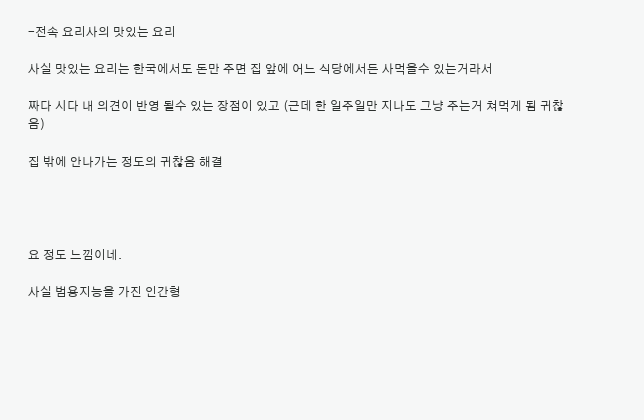-전속 요리사의 맛있는 요리

사실 맛있는 요리는 한국에서도 돈만 주면 집 앞에 어느 식당에서든 사먹을수 있는거라서

짜다 시다 내 의견이 반영 될수 있는 장점이 있고 (근데 한 일주일만 지나도 그냥 주는거 쳐먹게 됨 귀찮음)

집 밖에 안나가는 정도의 귀찮음 해결




요 정도 느낌이네.

사실 범용지능을 가진 인간형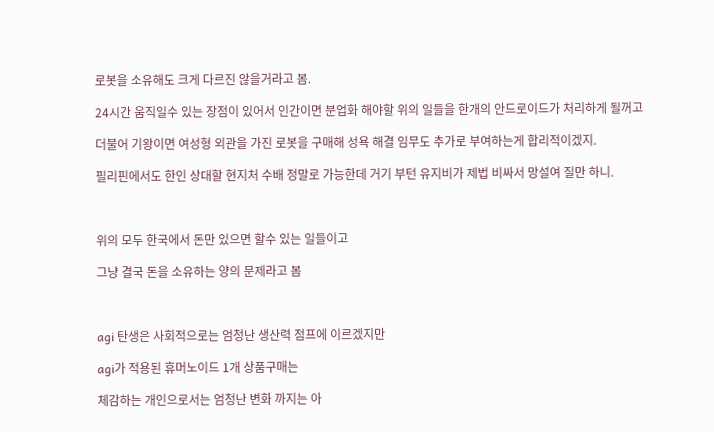로봇을 소유해도 크게 다르진 않을거라고 봄.

24시간 움직일수 있는 장점이 있어서 인간이면 분업화 해야할 위의 일들을 한개의 안드로이드가 처리하게 될꺼고

더불어 기왕이면 여성형 외관을 가진 로봇을 구매해 성욕 해결 임무도 추가로 부여하는게 합리적이겠지.

필리핀에서도 한인 상대할 현지처 수배 정말로 가능한데 거기 부턴 유지비가 제법 비싸서 망설여 질만 하니.



위의 모두 한국에서 돈만 있으면 할수 있는 일들이고

그냥 결국 돈을 소유하는 양의 문제라고 봄



agi 탄생은 사회적으로는 엄청난 생산력 점프에 이르겠지만

agi가 적용된 휴머노이드 1개 상품구매는

체감하는 개인으로서는 엄청난 변화 까지는 아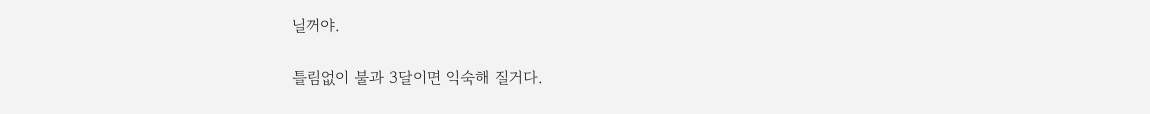닐꺼야.

틀림없이 불과 3달이면 익숙해 질거다.